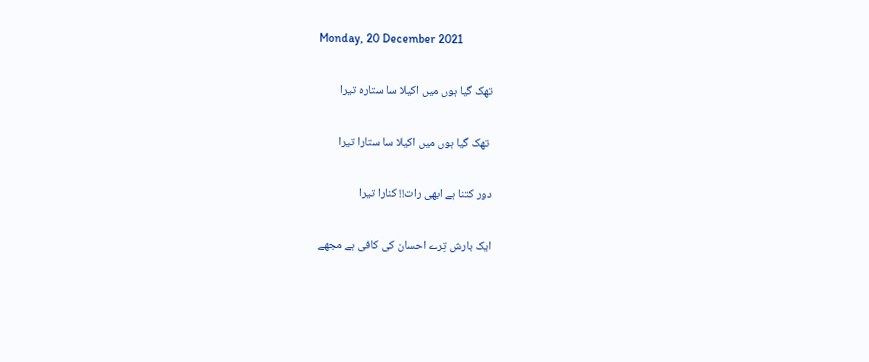Monday, 20 December 2021

تھک گیا ہوں میں اکیلا سا ستارہ تیرا

 تھک گیا ہوں میں اکیلا سا ستارا تیرا

دور کتنا ہے ابھی رات!! کنارا تیرا

ایک بارش تِرے احسان کی کافی ہے مجھے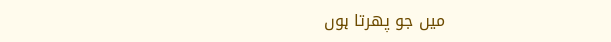میں جو پھرتا ہوں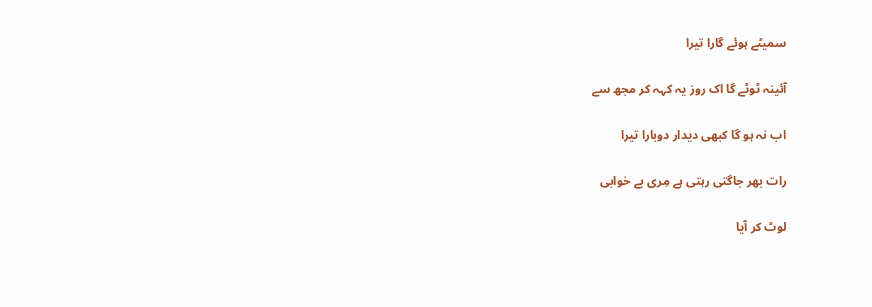سمیٹے ہوئے گارا تیرا

آئینہ ٹوٹے گا اک روز یہ کہہ کر مجھ سے

اب نہ ہو گا کبھی دیدار دوبارا تیرا

رات بھر جاگتی رہتی ہے مِری بے خوابی

لوٹ کر آیا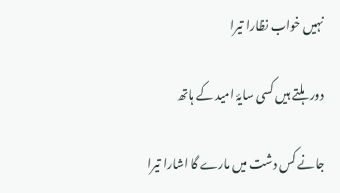نہیں خواب نظارا تیرا

دور ہلتے ہیں کسی سایۂ امید کے ہاتھ

جانے کس دشت میں مارے گا اشارا تیرا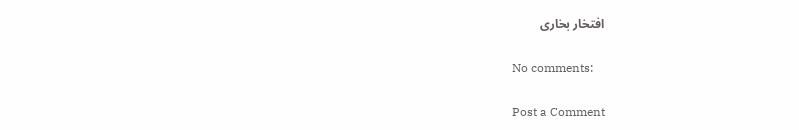افتخار بخاری

No comments:

Post a Comment